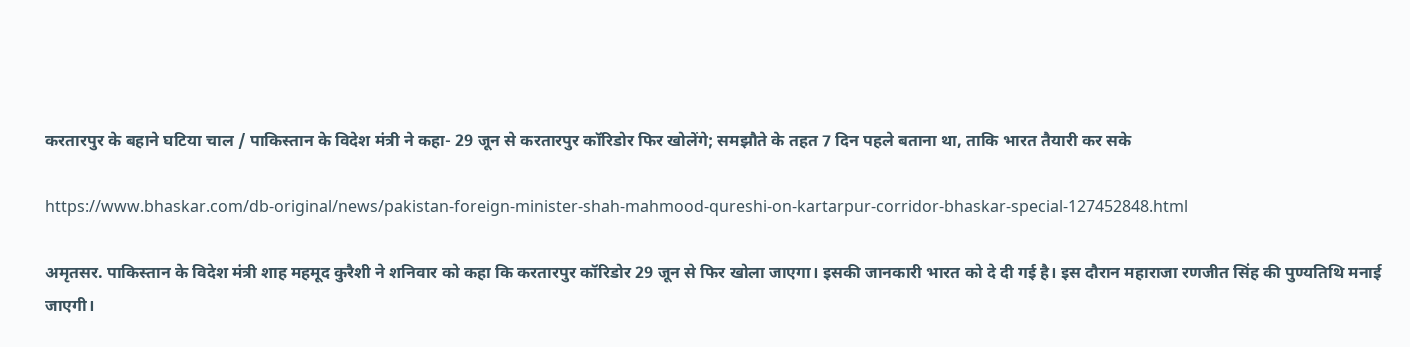करतारपुर के बहाने घटिया चाल / पाकिस्तान के विदेश मंत्री ने कहा- 29 जून से करतारपुर कॉरिडोर फिर खोलेंगे; समझौते के तहत 7 दिन पहले बताना था, ताकि भारत तैयारी कर सके

https://www.bhaskar.com/db-original/news/pakistan-foreign-minister-shah-mahmood-qureshi-on-kartarpur-corridor-bhaskar-special-127452848.html

अमृतसर. पाकिस्तान के विदेश मंत्री शाह महमूद कुरैशी ने शनिवार को कहा कि करतारपुर कॉरिडोर 29 जून से फिर खोला जाएगा। इसकी जानकारी भारत को दे दी गई है। इस दौरान महाराजा रणजीत सिंह की पुण्यतिथि मनाई जाएगी।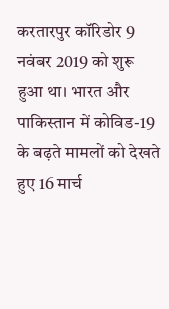करतारपुर कॉरिडोर 9 नवंबर 2019 को शुरू हुआ था। भारत और पाकिस्तान में कोविड-19 के बढ़ते मामलों को देखते हुए 16 मार्च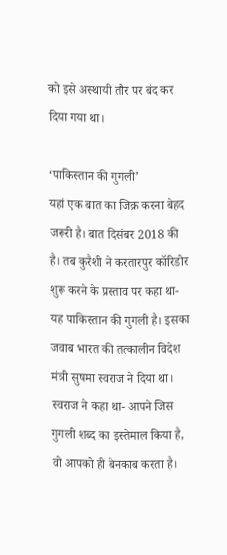को इसे अस्थायी तौर पर बंद कर दिया गया था।

‘पाकिस्तान की गुगली’
यहां एक बात का जिक्र करना बेहद जरूरी है। बात दिसंबर 2018 की है। तब कुरैशी ने करतारपुर कॉरिडोर शुरू करने के प्रस्ताव पर कहा था- यह पाकिस्तान की गुगली है। इसका जवाब भारत की तत्कालीन विदेश मंत्री सुषमा स्वराज ने दिया था। स्वराज ने कहा था- आपने जिस गुगली शब्द का इस्तेमाल किया है, वो आपको ही बेनकाब करता है।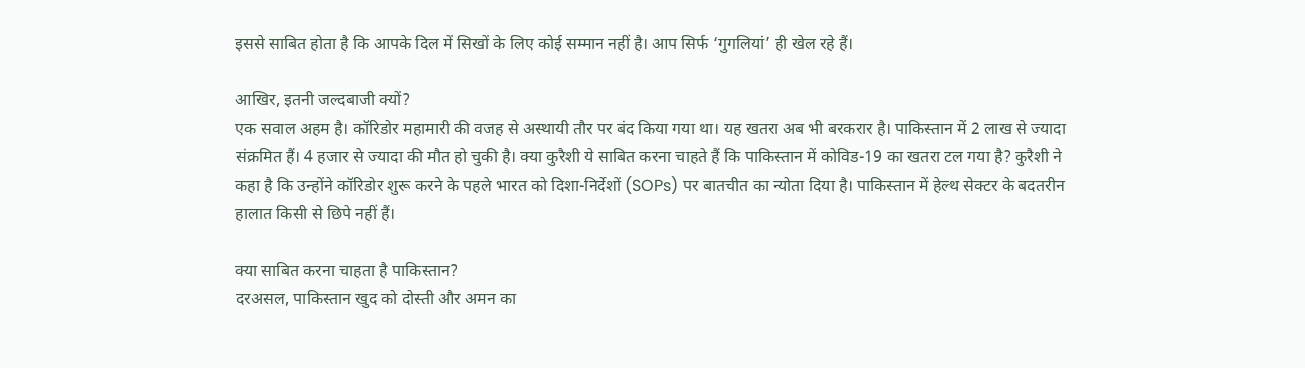इससे साबित होता है कि आपके दिल में सिखों के लिए कोई सम्मान नहीं है। आप सिर्फ ‘गुगलियां’ ही खेल रहे हैं।

आखिर, इतनी जल्दबाजी क्यों?
एक सवाल अहम है। कॉरिडोर महामारी की वजह से अस्थायी तौर पर बंद किया गया था। यह खतरा अब भी बरकरार है। पाकिस्तान में 2 लाख से ज्यादा संक्रमित हैं। 4 हजार से ज्यादा की मौत हो चुकी है। क्या कुरैशी ये साबित करना चाहते हैं कि पाकिस्तान में कोविड-19 का खतरा टल गया है? कुरैशी ने कहा है कि उन्होंने कॉरिडोर शुरू करने के पहले भारत को दिशा-निर्देशों (SOPs) पर बातचीत का न्योता दिया है। पाकिस्तान में हेल्थ सेक्टर के बदतरीन हालात किसी से छिपे नहीं हैं।

क्या साबित करना चाहता है पाकिस्तान?
दरअसल, पाकिस्तान खुद को दोस्ती और अमन का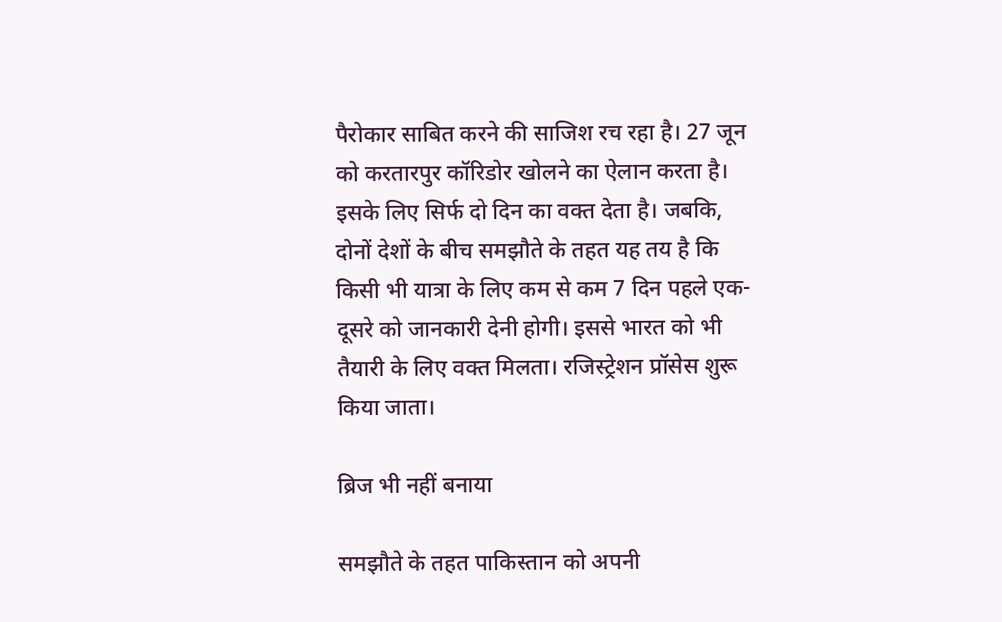पैरोकार साबित करने की साजिश रच रहा है। 27 जून को करतारपुर कॉरिडोर खोलने का ऐलान करता है। इसके लिए सिर्फ दो दिन का वक्त देता है। जबकि, दोनों देशों के बीच समझौते के तहत यह तय है कि किसी भी यात्रा के लिए कम से कम 7 दिन पहले एक-दूसरे को जानकारी देनी होगी। इससे भारत को भी तैयारी के लिए वक्त मिलता। रजिस्ट्रेशन प्रॉसेस शुरू किया जाता।

ब्रिज भी नहीं बनाया

समझौते के तहत पाकिस्तान को अपनी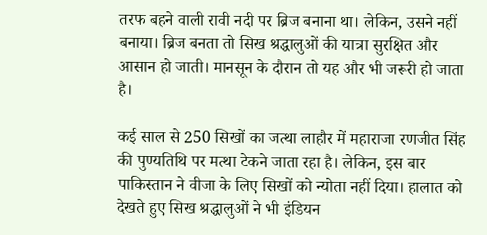तरफ बहने वाली रावी नदी पर ब्रिज बनाना था। लेकिन, उसने नहीं बनाया। ब्रिज बनता तो सिख श्रद्धालुओं की यात्रा सुरक्षित और आसान हो जाती। मानसून के दौरान तो यह और भी जरूरी हो जाता है।

कई साल से 250 सिखों का जत्था लाहौर में महाराजा रणजीत सिंह की पुण्यतिथि पर मत्था टेकने जाता रहा है। लेकिन, इस बार पाकिस्तान ने वीजा के लिए सिखों को न्योता नहीं दिया। हालात को देखते हुए सिख श्रद्धालुओं ने भी इंडियन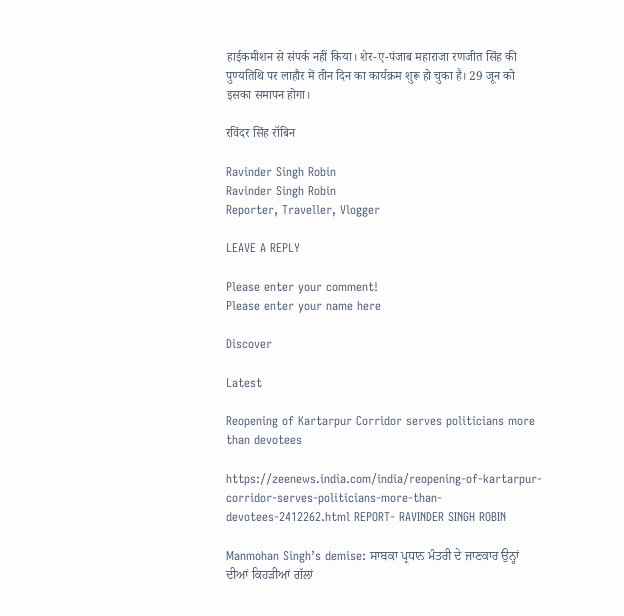हाईकमीशन से संपर्क नहीं किया। शेर-ए-पंजाब महाराजा रणजीत सिंह की पुण्यतिथि पर लाहौर में तीन दिन का कार्यक्रम शुरू हो चुका है। 29 जून को इसका समापन होगा।

रविंदर सिंह रॉबिन

Ravinder Singh Robin
Ravinder Singh Robin
Reporter, Traveller, Vlogger

LEAVE A REPLY

Please enter your comment!
Please enter your name here

Discover

Latest

Reopening of Kartarpur Corridor serves politicians more than devotees

https://zeenews.india.com/india/reopening-of-kartarpur-corridor-serves-politicians-more-than-devotees-2412262.html REPORT- RAVINDER SINGH ROBIN

Manmohan Singh’s demise: ਸਾਬਕਾ ਪ੍ਰਧਾਨ ਮੰਤਰੀ ਦੇ ਜਾਣਕਾਰ ਉਨ੍ਹਾਂ ਦੀਆਂ ਕਿਹੜੀਆਂ ਗੱਲਾਂ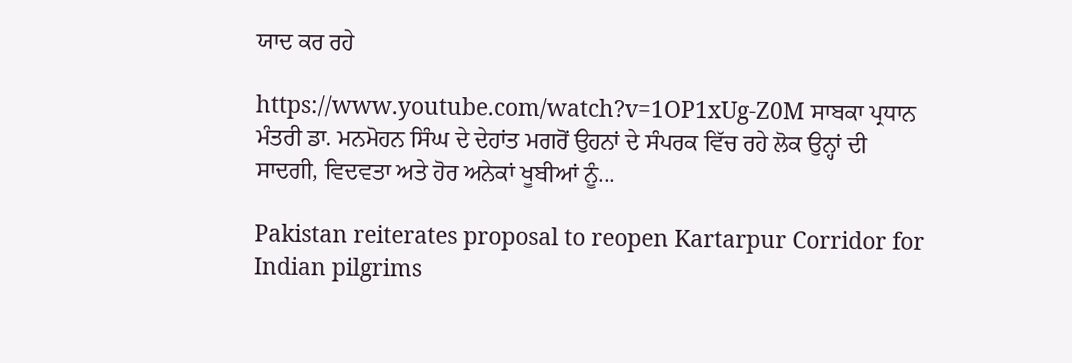ਯਾਦ ਕਰ ਰਹੇ

https://www.youtube.com/watch?v=1OP1xUg-Z0M ਸਾਬਕਾ ਪ੍ਰਧਾਨ ਮੰਤਰੀ ਡਾ. ਮਨਮੋਹਨ ਸਿੰਘ ਦੇ ਦੇਹਾਂਤ ਮਗਰੋਂ ਉਹਨਾਂ ਦੇ ਸੰਪਰਕ ਵਿੱਚ ਰਹੇ ਲੋਕ ਉਨ੍ਹਾਂ ਦੀ ਸਾਦਗੀ, ਵਿਦਵਤਾ ਅਤੇ ਹੋਰ ਅਨੇਕਾਂ ਖੂਬੀਆਂ ਨੂੰ...

Pakistan reiterates proposal to reopen Kartarpur Corridor for Indian pilgrims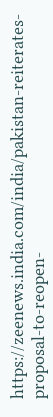https://zeenews.india.com/india/pakistan-reiterates-proposal-to-reopen-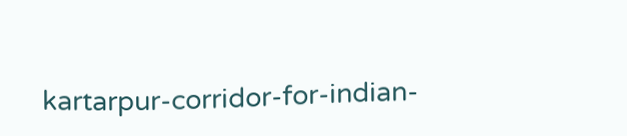kartarpur-corridor-for-indian-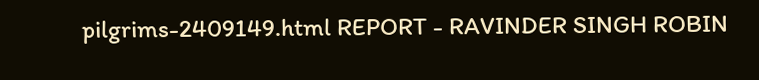pilgrims-2409149.html REPORT - RAVINDER SINGH ROBIN